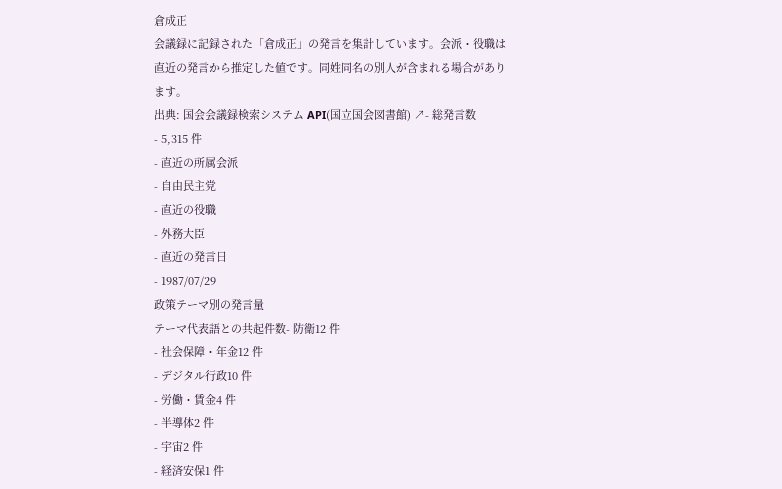倉成正
会議録に記録された「倉成正」の発言を集計しています。会派・役職は直近の発言から推定した値です。同姓同名の別人が含まれる場合があります。
出典: 国会会議録検索システム API(国立国会図書館) ↗- 総発言数
- 5,315 件
- 直近の所属会派
- 自由民主党
- 直近の役職
- 外務大臣
- 直近の発言日
- 1987/07/29
政策テーマ別の発言量
テーマ代表語との共起件数- 防衛12 件
- 社会保障・年金12 件
- デジタル行政10 件
- 労働・賃金4 件
- 半導体2 件
- 宇宙2 件
- 経済安保1 件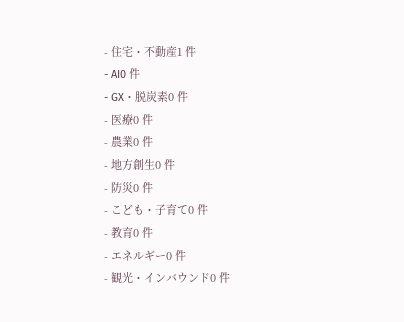- 住宅・不動産1 件
- AI0 件
- GX・脱炭素0 件
- 医療0 件
- 農業0 件
- 地方創生0 件
- 防災0 件
- こども・子育て0 件
- 教育0 件
- エネルギー0 件
- 観光・インバウンド0 件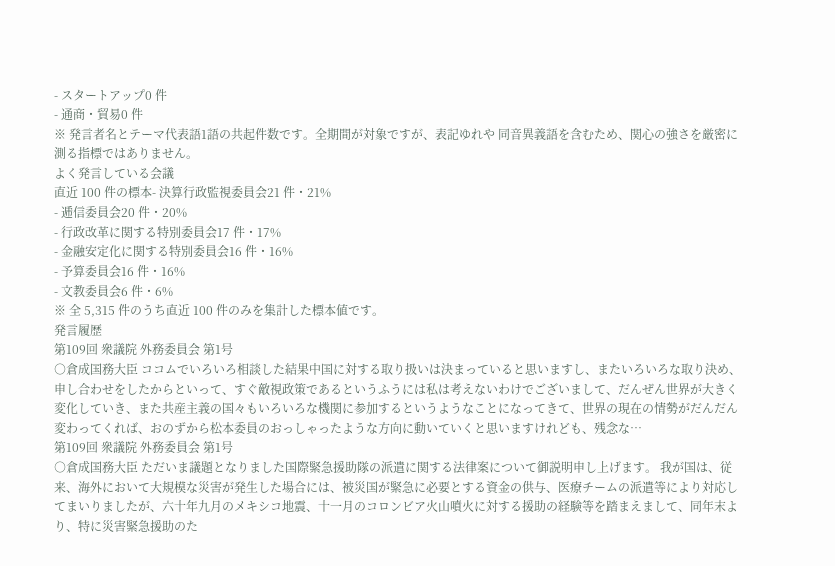- スタートアップ0 件
- 通商・貿易0 件
※ 発言者名とテーマ代表語1語の共起件数です。全期間が対象ですが、表記ゆれや 同音異義語を含むため、関心の強さを厳密に測る指標ではありません。
よく発言している会議
直近 100 件の標本- 決算行政監視委員会21 件・21%
- 逓信委員会20 件・20%
- 行政改革に関する特別委員会17 件・17%
- 金融安定化に関する特別委員会16 件・16%
- 予算委員会16 件・16%
- 文教委員会6 件・6%
※ 全 5,315 件のうち直近 100 件のみを集計した標本値です。
発言履歴
第109回 衆議院 外務委員会 第1号
○倉成国務大臣 ココムでいろいろ相談した結果中国に対する取り扱いは決まっていると思いますし、またいろいろな取り決め、申し合わせをしたからといって、すぐ敵視政策であるというふうには私は考えないわけでございまして、だんぜん世界が大きく変化していき、また共産主義の国々もいろいろな機関に参加するというようなことになってきて、世界の現在の情勢がだんだん変わってくれば、おのずから松本委員のおっしゃったような方向に動いていくと思いますけれども、残念な…
第109回 衆議院 外務委員会 第1号
○倉成国務大臣 ただいま議題となりました国際緊急援助隊の派遣に関する法律案について御説明申し上げます。 我が国は、従来、海外において大規模な災害が発生した場合には、被災国が緊急に必要とする資金の供与、医療チームの派遣等により対応してまいりましたが、六十年九月のメキシコ地震、十一月のコロンビア火山噴火に対する援助の経験等を踏まえまして、同年末より、特に災害緊急援助のた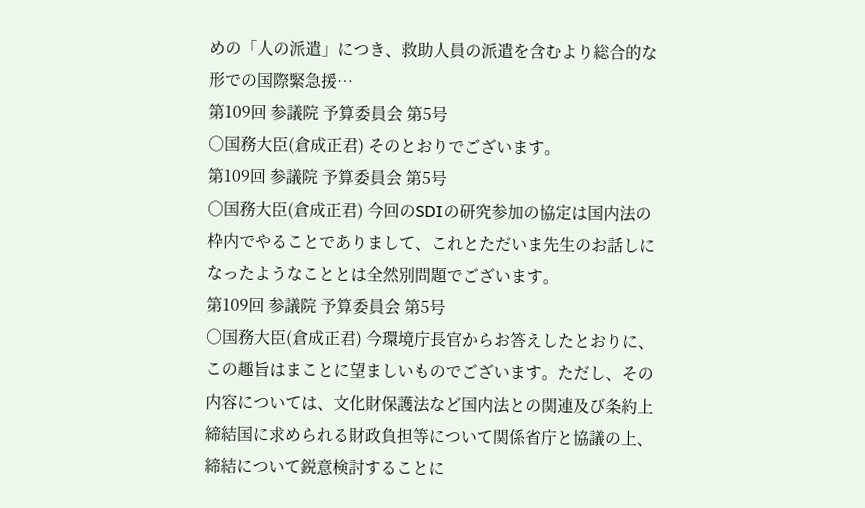めの「人の派遣」につき、救助人員の派遣を含むより総合的な形での国際緊急援…
第109回 参議院 予算委員会 第5号
○国務大臣(倉成正君) そのとおりでございます。
第109回 参議院 予算委員会 第5号
○国務大臣(倉成正君) 今回のSDIの研究参加の協定は国内法の枠内でやることでありまして、これとただいま先生のお話しになったようなこととは全然別問題でございます。
第109回 参議院 予算委員会 第5号
○国務大臣(倉成正君) 今環境庁長官からお答えしたとおりに、この趣旨はまことに望ましいものでございます。ただし、その内容については、文化財保護法など国内法との関連及び条約上締結国に求められる財政負担等について関係省庁と協議の上、締結について鋭意検討することに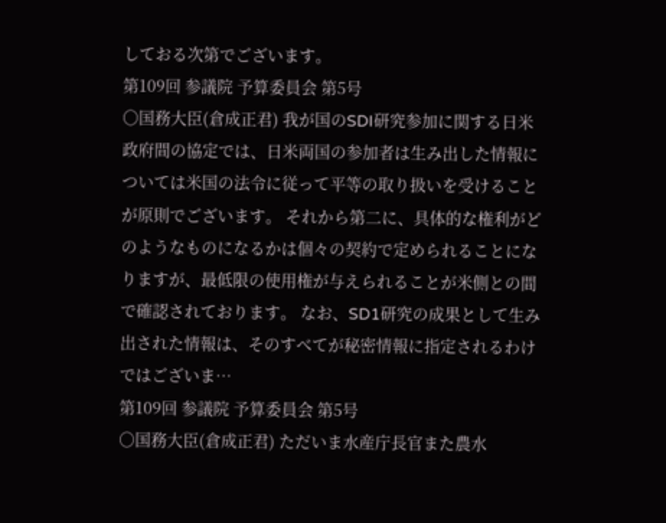しておる次第でございます。
第109回 参議院 予算委員会 第5号
○国務大臣(倉成正君) 我が国のSDI研究参加に関する日米政府間の協定では、日米両国の参加者は生み出した情報については米国の法令に従って平等の取り扱いを受けることが原則でございます。 それから第二に、具体的な権利がどのようなものになるかは個々の契約で定められることになりますが、最低限の使用権が与えられることが米側との間で確認されております。 なお、SD1研究の成果として生み出された情報は、そのすべてが秘密情報に指定されるわけではございま…
第109回 参議院 予算委員会 第5号
○国務大臣(倉成正君) ただいま水産庁長官また農水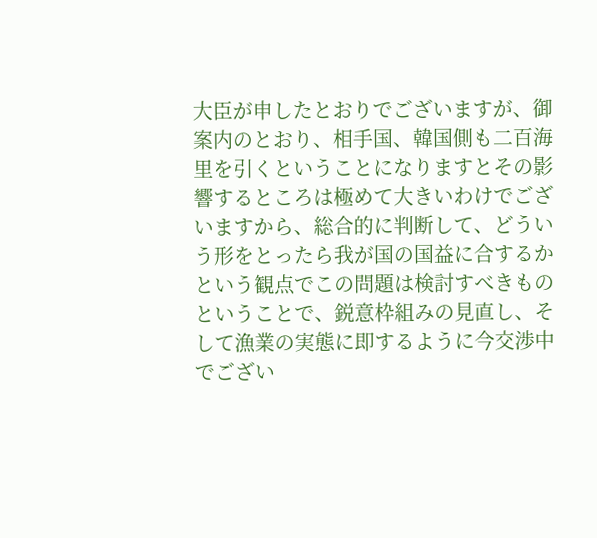大臣が申したとおりでございますが、御案内のとおり、相手国、韓国側も二百海里を引くということになりますとその影響するところは極めて大きいわけでございますから、総合的に判断して、どういう形をとったら我が国の国益に合するかという観点でこの問題は検討すべきものということで、鋭意枠組みの見直し、そして漁業の実態に即するように今交渉中でござい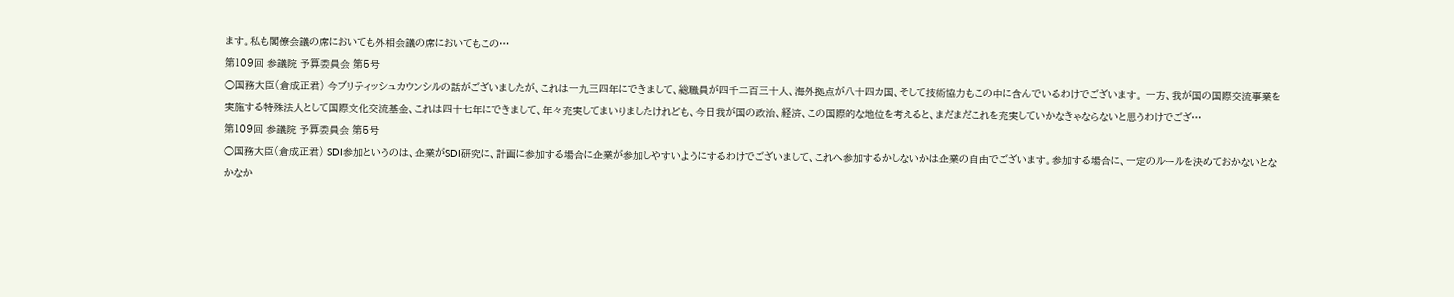ます。私も閣僚会議の席においても外相会議の席においてもこの…
第109回 参議院 予算委員会 第5号
○国務大臣(倉成正君) 今ブリティッシュカウンシルの話がございましたが、これは一九三四年にできまして、総職員が四千二百三十人、海外拠点が八十四カ国、そして技術協力もこの中に含んでいるわけでございます。 一方、我が国の国際交流事業を実施する特殊法人として国際文化交流基金、これは四十七年にできまして、年々充実してまいりましたけれども、今日我が国の政治、経済、この国際的な地位を考えると、まだまだこれを充実していかなきゃならないと思うわけでござ…
第109回 参議院 予算委員会 第5号
○国務大臣(倉成正君) SDI参加というのは、企業がSDI研究に、計画に参加する場合に企業が参加しやすいようにするわけでございまして、これへ参加するかしないかは企業の自由でございます。参加する場合に、一定のルールを決めておかないとなかなか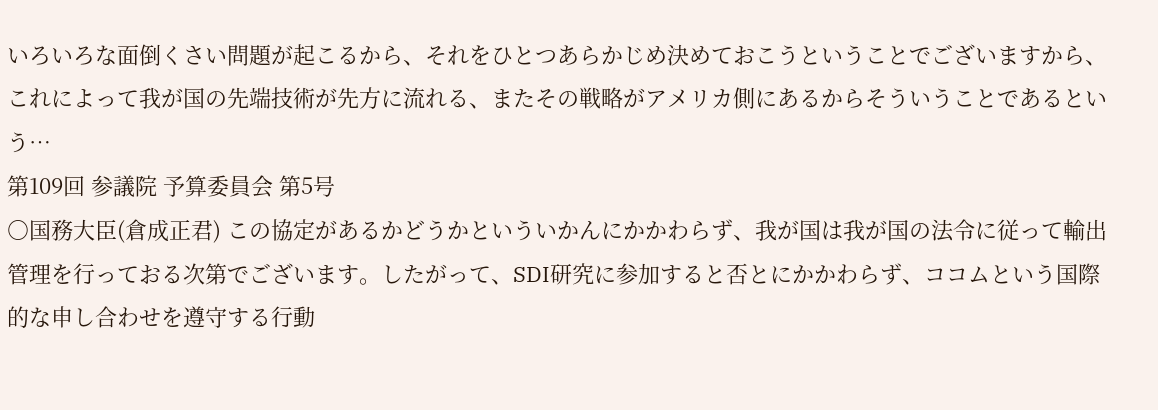いろいろな面倒くさい問題が起こるから、それをひとつあらかじめ決めておこうということでございますから、これによって我が国の先端技術が先方に流れる、またその戦略がアメリカ側にあるからそういうことであるという…
第109回 参議院 予算委員会 第5号
○国務大臣(倉成正君) この協定があるかどうかといういかんにかかわらず、我が国は我が国の法令に従って輸出管理を行っておる次第でございます。したがって、SDI研究に参加すると否とにかかわらず、ココムという国際的な申し合わせを遵守する行動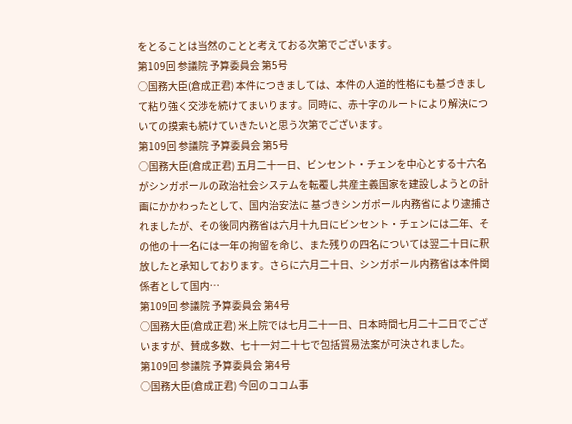をとることは当然のことと考えておる次第でございます。
第109回 参議院 予算委員会 第5号
○国務大臣(倉成正君) 本件につきましては、本件の人道的性格にも基づきまして粘り強く交渉を続けてまいります。同時に、赤十字のルートにより解決についての摸索も続けていきたいと思う次第でございます。
第109回 参議院 予算委員会 第5号
○国務大臣(倉成正君) 五月二十一日、ビンセント・チェンを中心とする十六名がシンガポールの政治社会システムを転覆し共産主義国家を建設しようとの計画にかかわったとして、国内治安法に 基づきシンガポール内務省により逮捕されましたが、その後同内務省は六月十九日にビンセント・チェンには二年、その他の十一名には一年の拘留を命じ、また残りの四名については翌二十日に釈放したと承知しております。さらに六月二十日、シンガポール内務省は本件関係者として国内…
第109回 参議院 予算委員会 第4号
○国務大臣(倉成正君) 米上院では七月二十一日、日本時間七月二十二日でございますが、賛成多数、七十一対二十七で包括貿易法案が可決されました。
第109回 参議院 予算委員会 第4号
○国務大臣(倉成正君) 今回のココム事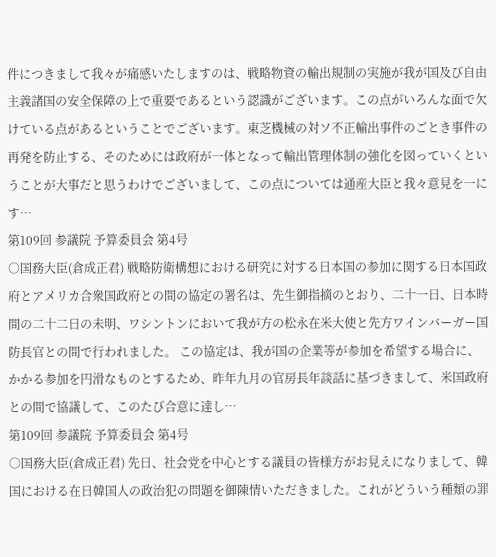件につきまして我々が痛感いたしますのは、戦略物資の輸出規制の実施が我が国及び自由主義諸国の安全保障の上で重要であるという認識がございます。この点がいろんな面で欠けている点があるということでございます。東芝機械の対ソ不正輸出事件のごとき事件の再発を防止する、そのためには政府が一体となって輸出管理体制の強化を図っていくということが大事だと思うわけでございまして、この点については通産大臣と我々意見を一にす…
第109回 参議院 予算委員会 第4号
○国務大臣(倉成正君) 戦略防衛構想における研究に対する日本国の参加に関する日本国政府とアメリカ合衆国政府との間の協定の署名は、先生御指摘のとおり、二十一日、日本時間の二十二日の未明、ワシントンにおいて我が方の松永在米大使と先方ワインバーガー国防長官との間で行われました。 この協定は、我が国の企業等が参加を希望する場合に、かかる参加を円滑なものとするため、昨年九月の官房長年談話に基づきまして、米国政府との間で協議して、このたび合意に達し…
第109回 参議院 予算委員会 第4号
○国務大臣(倉成正君) 先日、社会党を中心とする議員の皆様方がお見えになりまして、韓国における在日韓国人の政治犯の問題を御陳情いただきました。これがどういう種類の罪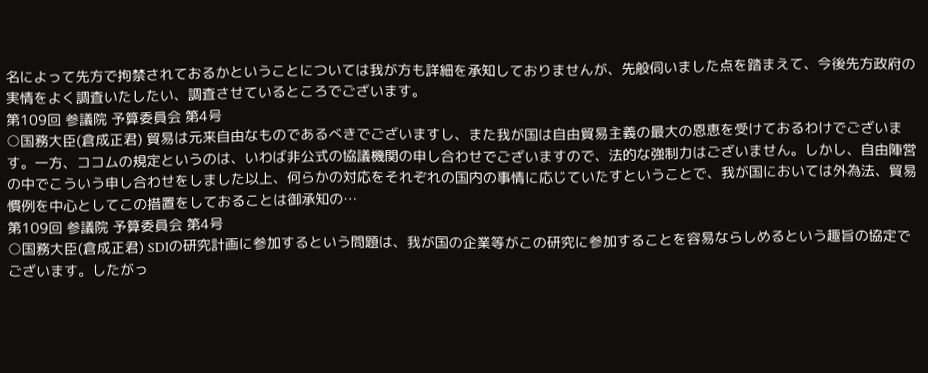名によって先方で拘禁されておるかということについては我が方も詳細を承知しておりませんが、先般伺いました点を踏まえて、今後先方政府の実情をよく調査いたしたい、調査させているところでございます。
第109回 参議院 予算委員会 第4号
○国務大臣(倉成正君) 貿易は元来自由なものであるべきでございますし、また我が国は自由貿易主義の最大の恩恵を受けておるわけでございます。一方、ココムの規定というのは、いわば非公式の協議機関の申し合わせでございますので、法的な強制力はございません。しかし、自由陣営の中でこういう申し合わせをしました以上、何らかの対応をそれぞれの国内の事情に応じていたすということで、我が国においては外為法、貿易慣例を中心としてこの措置をしておることは御承知の…
第109回 参議院 予算委員会 第4号
○国務大臣(倉成正君) SDIの研究計画に参加するという問題は、我が国の企業等がこの研究に参加することを容易ならしめるという趣旨の協定でございます。したがっ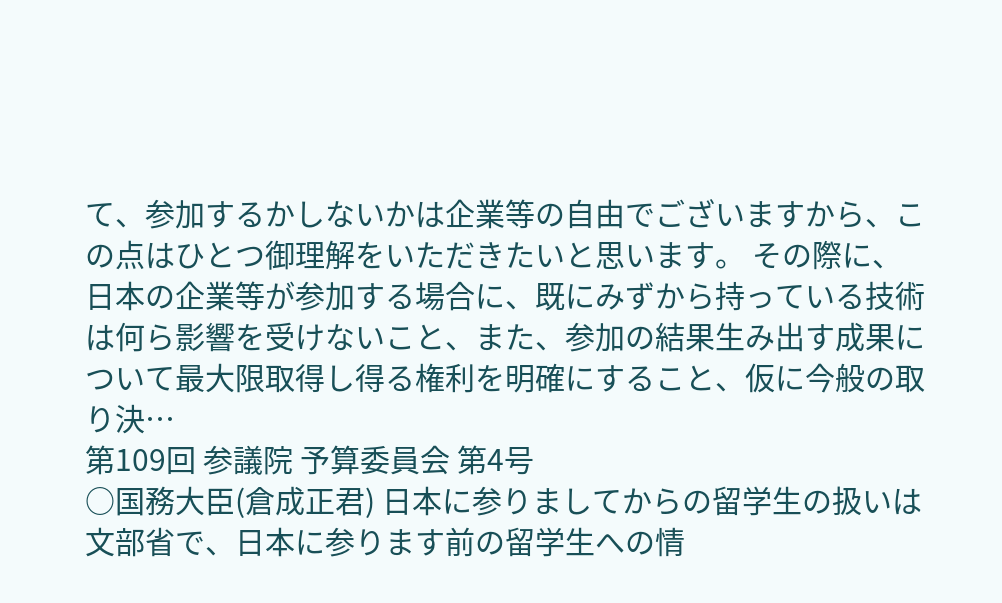て、参加するかしないかは企業等の自由でございますから、この点はひとつ御理解をいただきたいと思います。 その際に、日本の企業等が参加する場合に、既にみずから持っている技術は何ら影響を受けないこと、また、参加の結果生み出す成果について最大限取得し得る権利を明確にすること、仮に今般の取り決…
第109回 参議院 予算委員会 第4号
○国務大臣(倉成正君) 日本に参りましてからの留学生の扱いは文部省で、日本に参ります前の留学生への情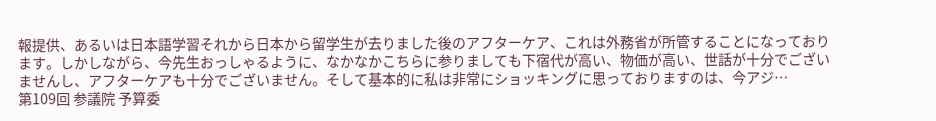報提供、あるいは日本語学習それから日本から留学生が去りました後のアフターケア、これは外務省が所管することになっております。しかしながら、今先生おっしゃるように、なかなかこちらに参りましても下宿代が高い、物価が高い、世話が十分でございませんし、アフターケアも十分でございません。そして基本的に私は非常にショッキングに思っておりますのは、今アジ…
第109回 参議院 予算委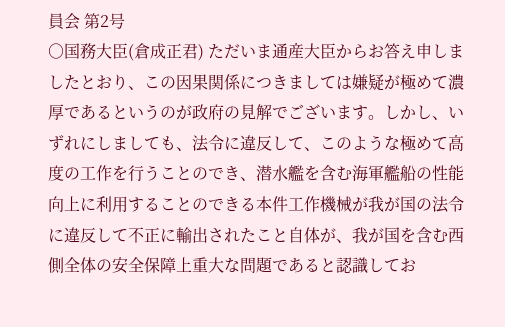員会 第2号
○国務大臣(倉成正君) ただいま通産大臣からお答え申しましたとおり、この因果関係につきましては嫌疑が極めて濃厚であるというのが政府の見解でございます。しかし、いずれにしましても、法令に違反して、このような極めて高度の工作を行うことのでき、潜水艦を含む海軍艦船の性能向上に利用することのできる本件工作機械が我が国の法令に違反して不正に輸出されたこと自体が、我が国を含む西側全体の安全保障上重大な問題であると認識してお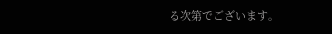る次第でございます。